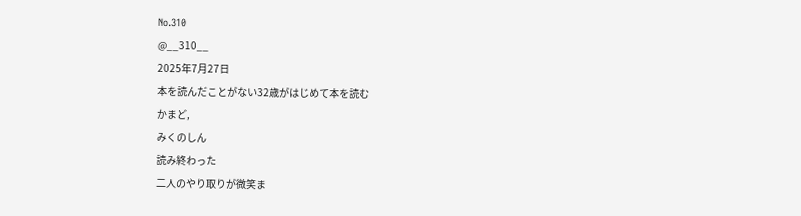No.310
@__310__
2025年7月27日
本を読んだことがない32歳がはじめて本を読む
かまど,
みくのしん
読み終わった
二人のやり取りが微笑ま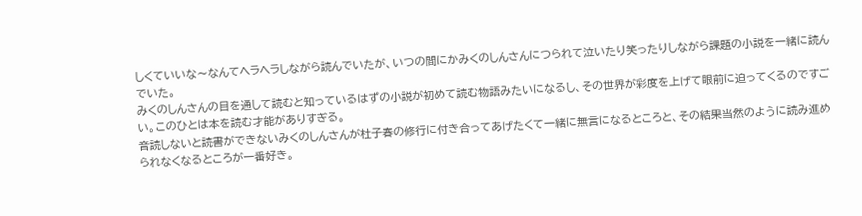しくていいな〜なんてヘラヘラしながら読んでいたが、いつの間にかみくのしんさんにつられて泣いたり笑ったりしながら課題の小説を一緒に読んでいた。
みくのしんさんの目を通して読むと知っているはずの小説が初めて読む物語みたいになるし、その世界が彩度を上げて眼前に迫ってくるのですごい。このひとは本を読む才能がありすぎる。
音読しないと読書ができないみくのしんさんが杜子春の修行に付き合ってあげたくて一緒に無言になるところと、その結果当然のように読み進められなくなるところが一番好き。